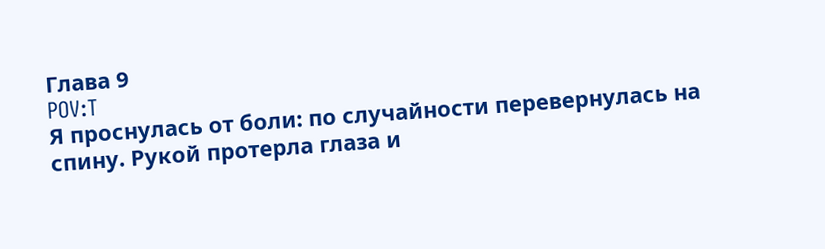Глава 9
POV:T
Я проснулась от боли: по случайности перевернулась на спину. Рукой протерла глаза и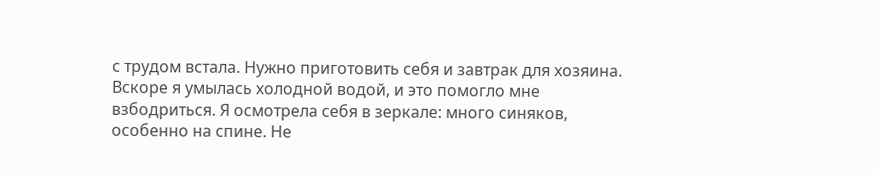с трудом встала. Нужно приготовить себя и завтрак для хозяина.
Вскоре я умылась холодной водой, и это помогло мне взбодриться. Я осмотрела себя в зеркале: много синяков, особенно на спине. Не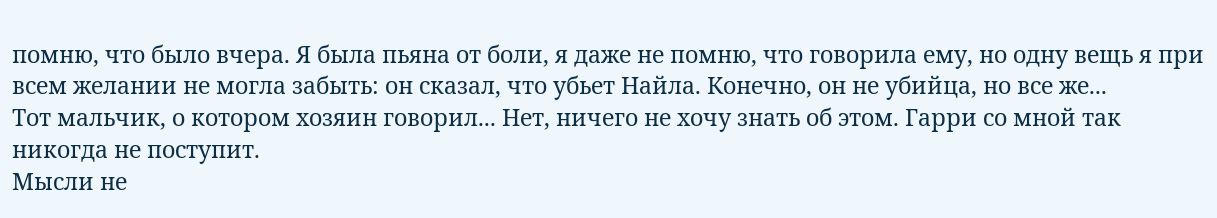помню, что было вчера. Я была пьяна от боли, я даже не помню, что говорила ему, но одну вещь я при всем желании не могла забыть: он сказал, что убьет Найла. Конечно, он не убийца, но все же...
Тот мальчик, о котором хозяин говорил... Нет, ничего не хочу знать об этом. Гарри со мной так никогда не поступит.
Мысли не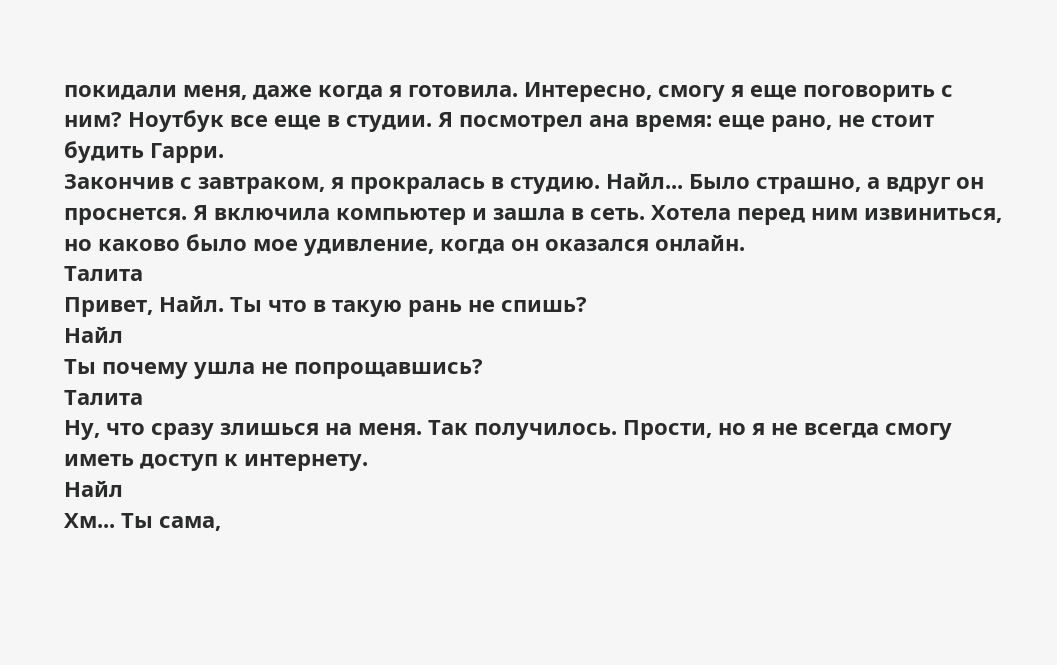покидали меня, даже когда я готовила. Интересно, смогу я еще поговорить с ним? Ноутбук все еще в студии. Я посмотрел ана время: еще рано, не стоит будить Гарри.
Закончив с завтраком, я прокралась в студию. Найл... Было страшно, а вдруг он проснется. Я включила компьютер и зашла в сеть. Хотела перед ним извиниться, но каково было мое удивление, когда он оказался онлайн.
Талита
Привет, Найл. Ты что в такую рань не спишь?
Найл
Ты почему ушла не попрощавшись?
Талита
Ну, что сразу злишься на меня. Так получилось. Прости, но я не всегда смогу иметь доступ к интернету.
Найл
Хм... Ты сама,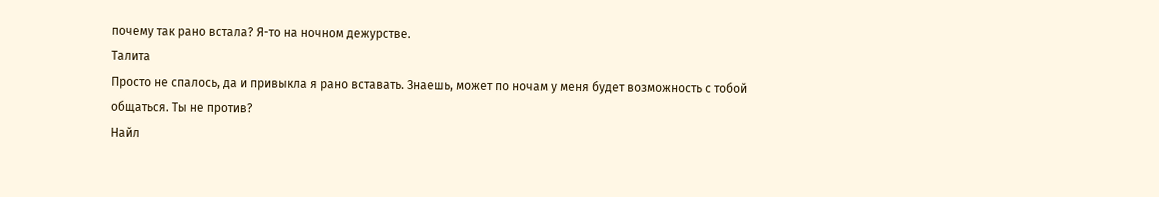почему так рано встала? Я-то на ночном дежурстве.
Талита
Просто не спалось, да и привыкла я рано вставать. Знаешь, может по ночам у меня будет возможность с тобой общаться. Ты не против?
Найл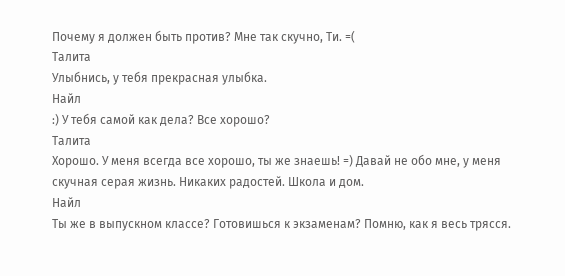Почему я должен быть против? Мне так скучно, Ти. =(
Талита
Улыбнись, у тебя прекрасная улыбка.
Найл
:) У тебя самой как дела? Все хорошо?
Талита
Хорошо. У меня всегда все хорошо, ты же знаешь! =) Давай не обо мне, у меня скучная серая жизнь. Никаких радостей. Школа и дом.
Найл
Ты же в выпускном классе? Готовишься к экзаменам? Помню, как я весь трясся.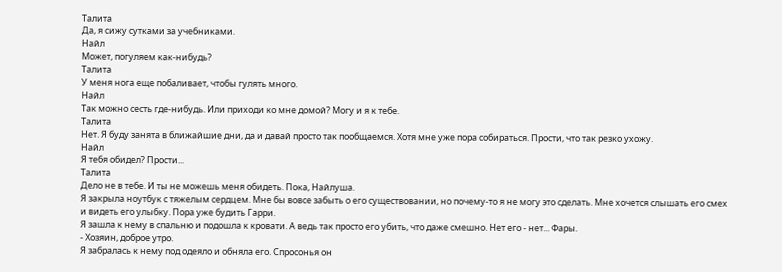Талита
Да, я сижу сутками за учебниками.
Найл
Может, погуляем как-нибудь?
Талита
У меня нога еще побаливает, чтобы гулять много.
Найл
Так можно сесть где-нибудь. Или приходи ко мне домой? Могу и я к тебе.
Талита
Нет. Я буду занята в ближайшие дни, да и давай просто так пообщаемся. Хотя мне уже пора собираться. Прости, что так резко ухожу.
Найл
Я тебя обидел? Прости...
Талита
Дело не в тебе. И ты не можешь меня обидеть. Пока, Найлуша.
Я закрыла ноутбук с тяжелым сердцем. Мне бы вовсе забыть о его существовании, но почему-то я не могу это сделать. Мне хочется слышать его смех и видеть его улыбку. Пора уже будить Гарри.
Я зашла к нему в спальню и подошла к кровати. А ведь так просто его убить, что даже смешно. Нет его - нет... Фары.
- Хозяин, доброе утро.
Я забралась к нему под одеяло и обняла его. Спросонья он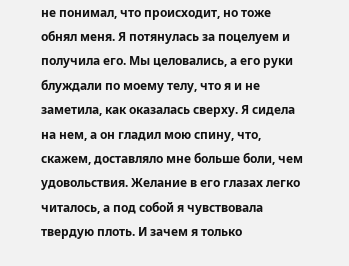не понимал, что происходит, но тоже обнял меня. Я потянулась за поцелуем и получила его. Мы целовались, а его руки блуждали по моему телу, что я и не заметила, как оказалась сверху. Я сидела на нем, а он гладил мою спину, что, скажем, доставляло мне больше боли, чем удовольствия. Желание в его глазах легко читалось, а под собой я чувствовала твердую плоть. И зачем я только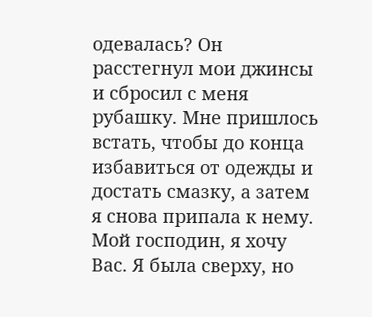одевалась? Он расстегнул мои джинсы и сбросил с меня рубашку. Мне пришлось встать, чтобы до конца избавиться от одежды и достать смазку, а затем я снова припала к нему. Мой господин, я хочу Вас. Я была сверху, но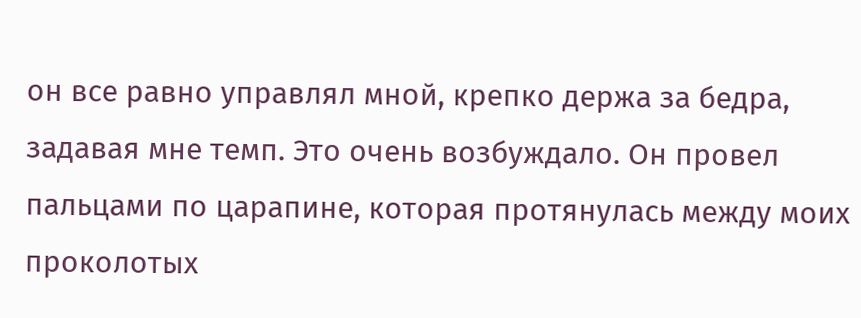он все равно управлял мной, крепко держа за бедра, задавая мне темп. Это очень возбуждало. Он провел пальцами по царапине, которая протянулась между моих проколотых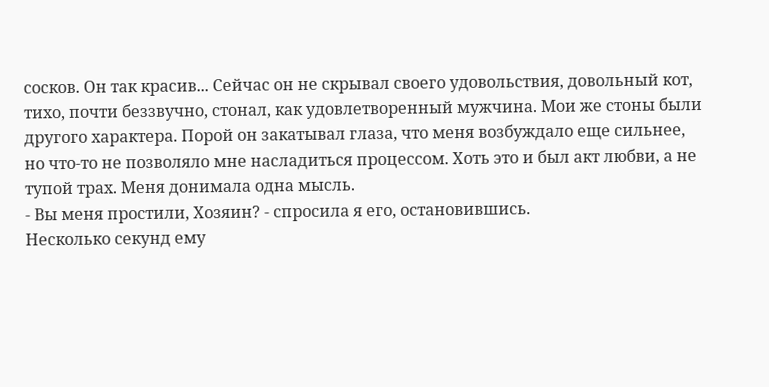сосков. Он так красив... Сейчас он не скрывал своего удовольствия, довольный кот, тихо, почти беззвучно, стонал, как удовлетворенный мужчина. Мои же стоны были другого характера. Порой он закатывал глаза, что меня возбуждало еще сильнее, но что-то не позволяло мне насладиться процессом. Хоть это и был акт любви, а не тупой трах. Меня донимала одна мысль.
- Вы меня простили, Хозяин? - спросила я его, остановившись.
Несколько секунд ему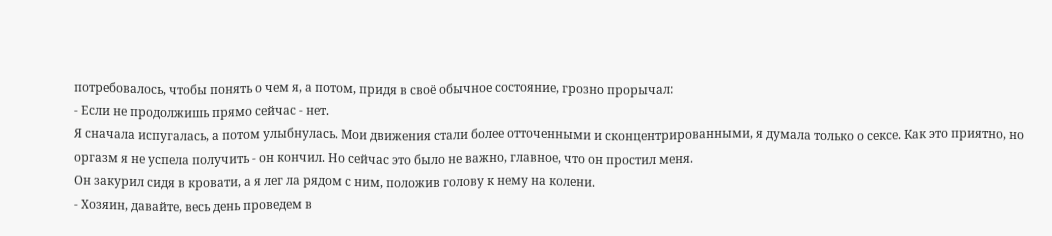потребовалось, чтобы понять о чем я, а потом, придя в своё обычное состояние, грозно прорычал:
- Если не продолжишь прямо сейчас - нет.
Я сначала испугалась, а потом улыбнулась. Мои движения стали более отточенными и сконцентрированными, я думала только о сексе. Как это приятно, но оргазм я не успела получить - он кончил. Но сейчас это было не важно, главное, что он простил меня.
Он закурил сидя в кровати, а я лег ла рядом с ним, положив голову к нему на колени.
- Хозяин, давайте, весь день проведем в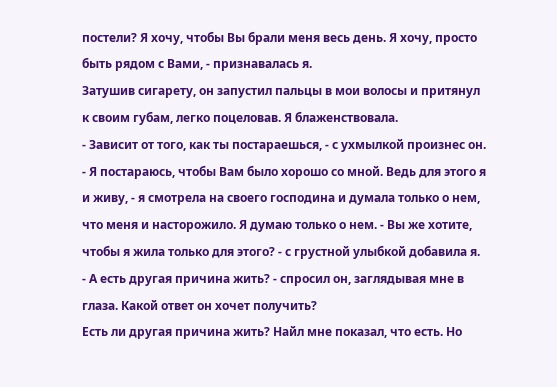постели? Я хочу, чтобы Вы брали меня весь день. Я хочу, просто быть рядом с Вами, - признавалась я.
Затушив сигарету, он запустил пальцы в мои волосы и притянул к своим губам, легко поцеловав. Я блаженствовала.
- Зависит от того, как ты постараешься, - с ухмылкой произнес он.
- Я постараюсь, чтобы Вам было хорошо со мной. Ведь для этого я и живу, - я смотрела на своего господина и думала только о нем, что меня и насторожило. Я думаю только о нем. - Вы же хотите, чтобы я жила только для этого? - с грустной улыбкой добавила я.
- А есть другая причина жить? - спросил он, заглядывая мне в глаза. Какой ответ он хочет получить?
Есть ли другая причина жить? Найл мне показал, что есть. Но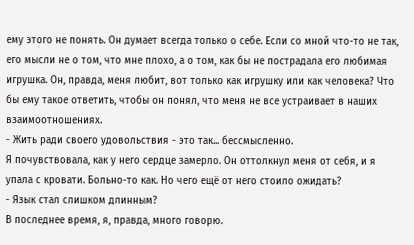ему этого не понять. Он думает всегда только о себе. Если со мной что-то не так, его мысли не о том, что мне плохо, а о том, как бы не пострадала его любимая игрушка. Он, правда, меня любит, вот только как игрушку или как человека? Что бы ему такое ответить, чтобы он понял, что меня не все устраивает в наших взаимоотношениях.
- Жить ради своего удовольствия - это так... бессмысленно.
Я почувствовала, как у него сердце замерло. Он оттолкнул меня от себя, и я упала с кровати. Больно-то как. Но чего ещё от него стоило ожидать?
- Язык стал слишком длинным?
В последнее время, я, правда, много говорю.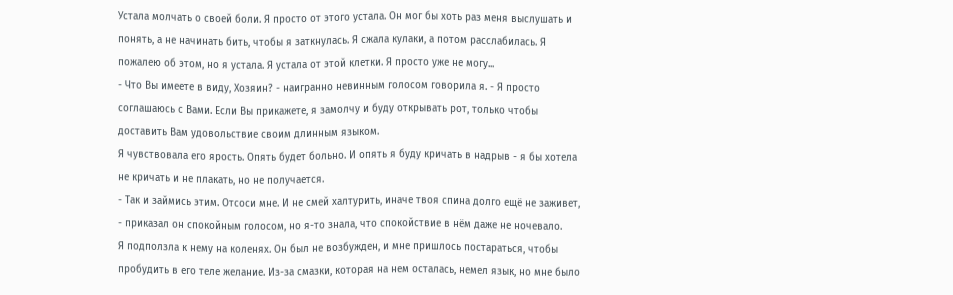Устала молчать о своей боли. Я просто от этого устала. Он мог бы хоть раз меня выслушать и понять, а не начинать бить, чтобы я заткнулась. Я сжала кулаки, а потом расслабилась. Я пожалею об этом, но я устала. Я устала от этой клетки. Я просто уже не могу...
- Что Вы имеете в виду, Хозяин? - наигранно невинным голосом говорила я. - Я просто соглашаюсь с Вами. Если Вы прикажете, я замолчу и буду открывать рот, только чтобы доставить Вам удовольствие своим длинным языком.
Я чувствовала его ярость. Опять будет больно. И опять я буду кричать в надрыв - я бы хотела не кричать и не плакать, но не получается.
- Так и займись этим. Отсоси мне. И не смей халтурить, иначе твоя спина долго ещё не заживет, - приказал он спокойным голосом, но я-то знала, что спокойствие в нём даже не ночевало.
Я подползла к нему на коленях. Он был не возбужден, и мне пришлось постараться, чтобы пробудить в его теле желание. Из-за смазки, которая на нем осталась, немел язык, но мне было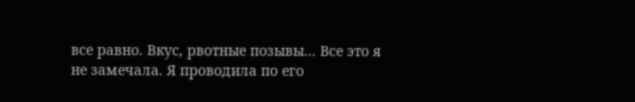все равно. Вкус, рвотные позывы... Все это я не замечала. Я проводила по его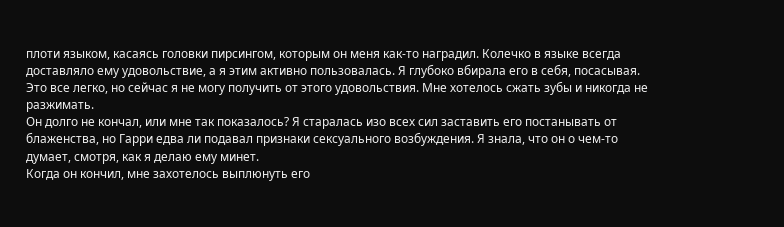плоти языком, касаясь головки пирсингом, которым он меня как-то наградил. Колечко в языке всегда доставляло ему удовольствие, а я этим активно пользовалась. Я глубоко вбирала его в себя, посасывая. Это все легко, но сейчас я не могу получить от этого удовольствия. Мне хотелось сжать зубы и никогда не разжимать.
Он долго не кончал, или мне так показалось? Я старалась изо всех сил заставить его постанывать от блаженства, но Гарри едва ли подавал признаки сексуального возбуждения. Я знала, что он о чем-то думает, смотря, как я делаю ему минет.
Когда он кончил, мне захотелось выплюнуть его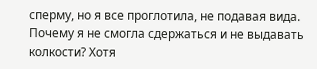сперму, но я все проглотила, не подавая вида. Почему я не смогла сдержаться и не выдавать колкости? Хотя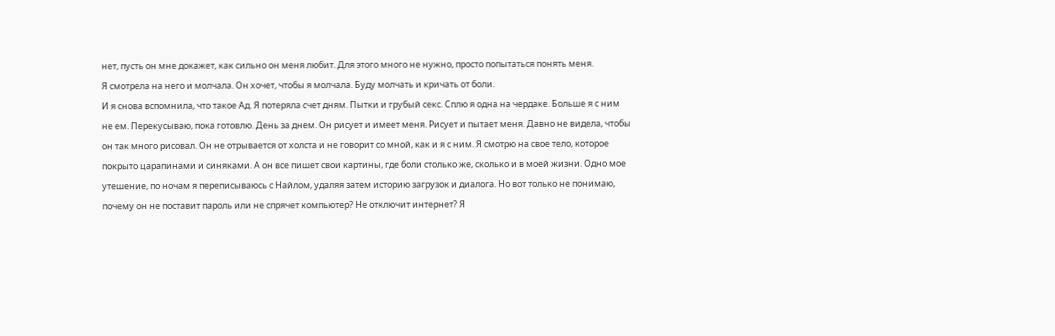нет, пусть он мне докажет, как сильно он меня любит. Для этого много не нужно, просто попытаться понять меня.
Я смотрела на него и молчала. Он хочет, чтобы я молчала. Буду молчать и кричать от боли.
И я снова вспомнила, что такое Ад. Я потеряла счет дням. Пытки и грубый секс. Сплю я одна на чердаке. Больше я с ним не ем. Перекусываю, пока готовлю. День за днем. Он рисует и имеет меня. Рисует и пытает меня. Давно не видела, чтобы он так много рисовал. Он не отрывается от холста и не говорит со мной, как и я с ним. Я смотрю на свое тело, которое покрыто царапинами и синяками. А он все пишет свои картины, где боли столько же, сколько и в моей жизни. Одно мое утешение, по ночам я переписываюсь с Найлом, удаляя затем историю загрузок и диалога. Но вот только не понимаю, почему он не поставит пароль или не спрячет компьютер? Не отключит интернет? Я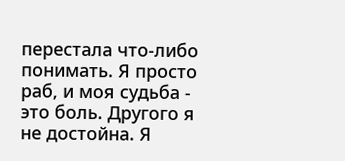перестала что-либо понимать. Я просто раб, и моя судьба - это боль. Другого я не достойна. Я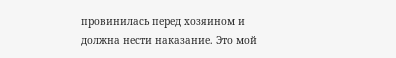провинилась перед хозяином и должна нести наказание. Это мой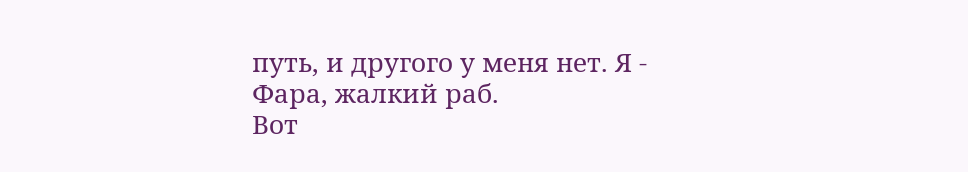путь, и другого у меня нет. Я - Фара, жалкий раб.
Вот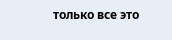только все это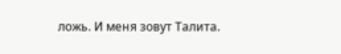ложь. И меня зовут Талита.